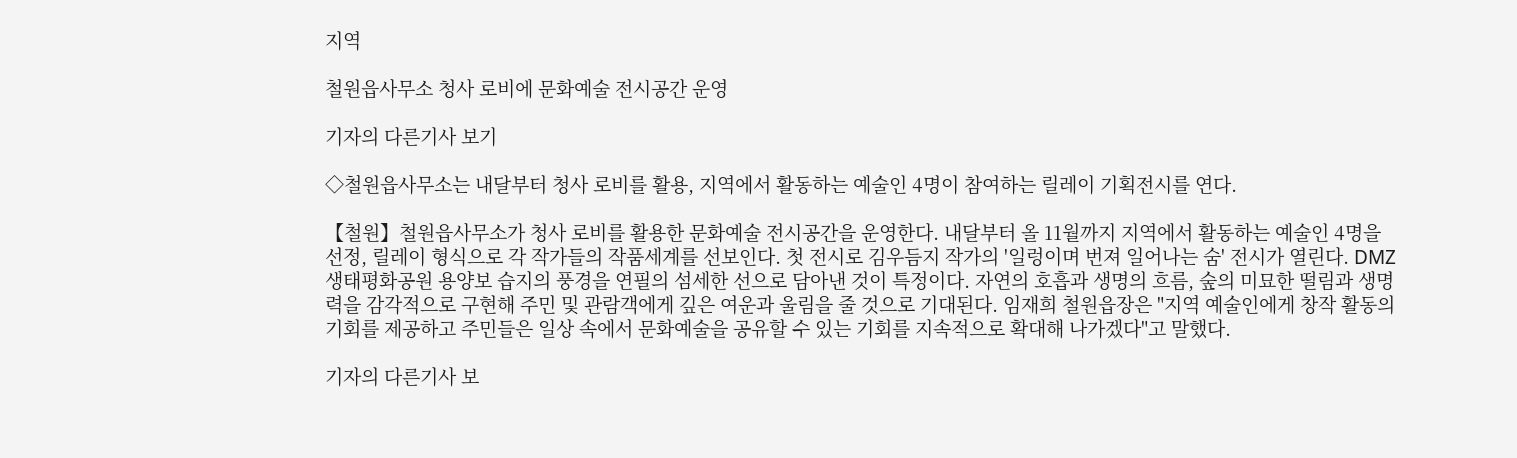지역

철원읍사무소 청사 로비에 문화예술 전시공간 운영

기자의 다른기사 보기

◇철원읍사무소는 내달부터 청사 로비를 활용, 지역에서 활동하는 예술인 4명이 참여하는 릴레이 기획전시를 연다.

【철원】철원읍사무소가 청사 로비를 활용한 문화예술 전시공간을 운영한다. 내달부터 올 11월까지 지역에서 활동하는 예술인 4명을 선정, 릴레이 형식으로 각 작가들의 작품세계를 선보인다. 첫 전시로 김우듬지 작가의 '일렁이며 번져 일어나는 숨' 전시가 열린다. DMZ생태평화공원 용양보 습지의 풍경을 연필의 섬세한 선으로 담아낸 것이 특정이다. 자연의 호흡과 생명의 흐름, 숲의 미묘한 떨림과 생명력을 감각적으로 구현해 주민 및 관람객에게 깊은 여운과 울림을 줄 것으로 기대된다. 임재희 철원읍장은 "지역 예술인에게 창작 활동의 기회를 제공하고 주민들은 일상 속에서 문화예술을 공유할 수 있는 기회를 지속적으로 확대해 나가겠다"고 말했다.

기자의 다른기사 보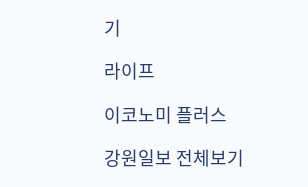기

라이프

이코노미 플러스

강원일보 전체보기